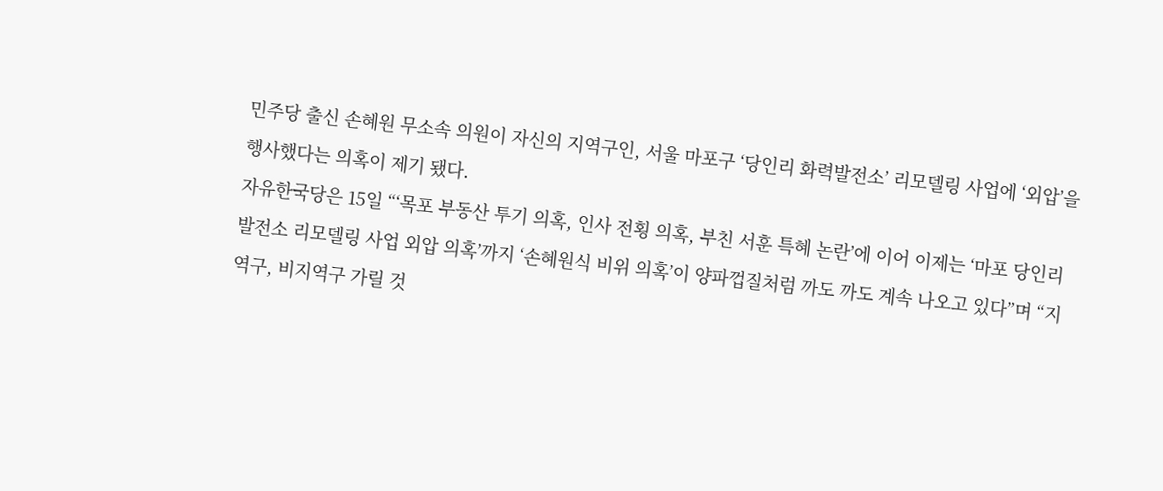민주당 출신 손혜원 무소속 의원이 자신의 지역구인, 서울 마포구 ‘당인리 화력발전소’ 리모델링 사업에 ‘외압’을 행사했다는 의혹이 제기 됐다.
자유한국당은 15일 “‘목포 부동산 투기 의혹, 인사 전횡 의혹, 부친 서훈 특혜 논란’에 이어 이제는 ‘마포 당인리 발전소 리모델링 사업 외압 의혹’까지 ‘손혜원식 비위 의혹’이 양파껍질처럼 까도 까도 계속 나오고 있다”며 “지역구, 비지역구 가릴 것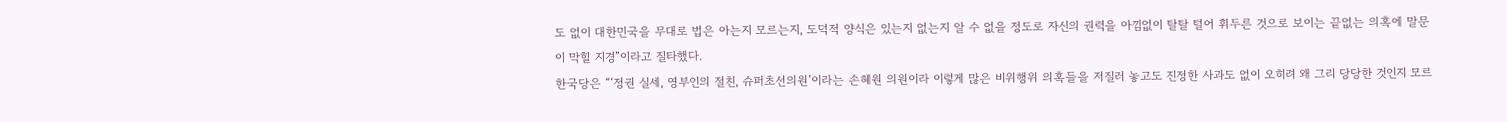도 없이 대한민국을 무대로 법은 아는지 모르는지, 도덕적 양식은 있는지 없는지 알 수 없을 정도로 자신의 권력을 아낌없이 탈탈 털어 휘두른 것으로 보이는 끝없는 의혹에 말문이 막힐 지경”이라고 질타했다.
한국당은 “‘정권 실세, 영부인의 절친, 슈퍼초선의원’이라는 손혜원 의원이라 이렇게 많은 비위행위 의혹들을 저질러 놓고도 진정한 사과도 없이 오히려 왜 그리 당당한 것인지 모르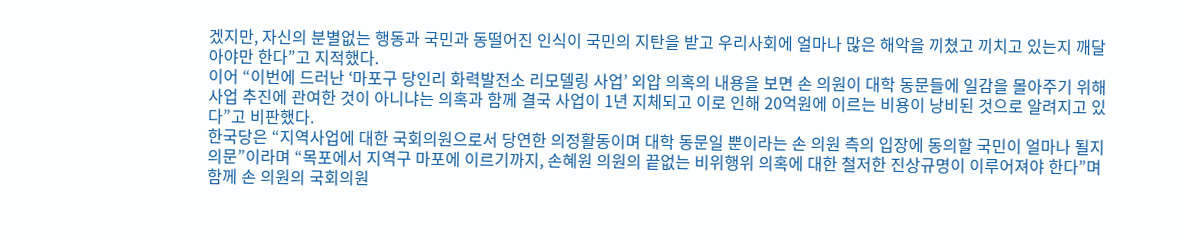겠지만, 자신의 분별없는 행동과 국민과 동떨어진 인식이 국민의 지탄을 받고 우리사회에 얼마나 많은 해악을 끼쳤고 끼치고 있는지 깨달아야만 한다”고 지적했다.
이어 “이번에 드러난 ‘마포구 당인리 화력발전소 리모델링 사업’ 외압 의혹의 내용을 보면 손 의원이 대학 동문들에 일감을 몰아주기 위해 사업 추진에 관여한 것이 아니냐는 의혹과 함께 결국 사업이 1년 지체되고 이로 인해 20억원에 이르는 비용이 낭비된 것으로 알려지고 있다”고 비판했다.
한국당은 “지역사업에 대한 국회의원으로서 당연한 의정활동이며 대학 동문일 뿐이라는 손 의원 측의 입장에 동의할 국민이 얼마나 될지 의문”이라며 “목포에서 지역구 마포에 이르기까지, 손혜원 의원의 끝없는 비위행위 의혹에 대한 철저한 진상규명이 이루어져야 한다”며 함께 손 의원의 국회의원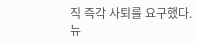직 즉각 사퇴를 요구했다.
뉴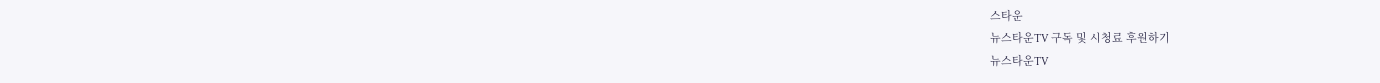스타운
뉴스타운TV 구독 및 시청료 후원하기
뉴스타운TV